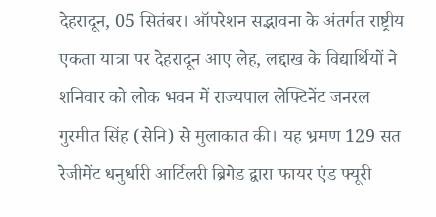देहरादून, 05 सितंबर। ऑपरेशन सद्भावना के अंतर्गत राष्ट्रीय एकता यात्रा पर देहरादून आए लेह, लद्दाख के विद्यार्थियों ने शनिवार को लोक भवन में राज्यपाल लेफ्टिनेंट जनरल गुरमीत सिंह (सेनि) से मुलाकात की। यह भ्रमण 129 सत रेजीमेंट धनुर्धारी आर्टिलरी ब्रिगेड द्वारा फायर एंड फ्यूरी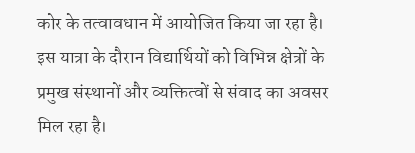कोर के तत्वावधान में आयोजित किया जा रहा है।
इस यात्रा के दौरान विद्यार्थियों को विभिन्न क्षेत्रों के प्रमुख संस्थानों और व्यक्तित्वों से संवाद का अवसर मिल रहा है।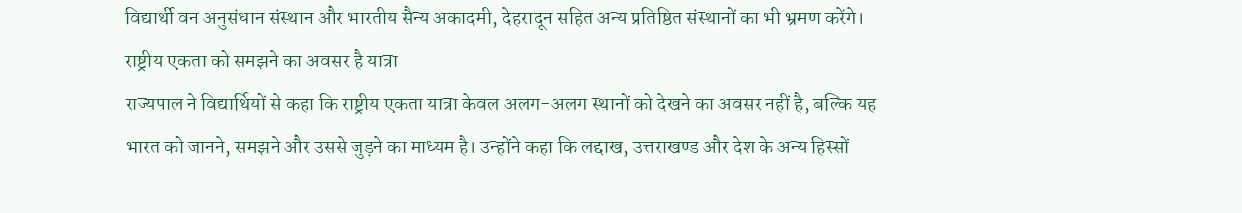विद्यार्थी वन अनुसंधान संस्थान और भारतीय सैन्य अकादमी, देहरादून सहित अन्य प्रतिष्ठित संस्थानों का भी भ्रमण करेंगे।
राष्ट्रीय एकता को समझने का अवसर है यात्रा
राज्यपाल ने विद्यार्थियों से कहा कि राष्ट्रीय एकता यात्रा केवल अलग-अलग स्थानों को देखने का अवसर नहीं है, बल्कि यह भारत को जानने, समझने और उससे जुड़ने का माध्यम है। उन्होंने कहा कि लद्दाख, उत्तराखण्ड और देश के अन्य हिस्सों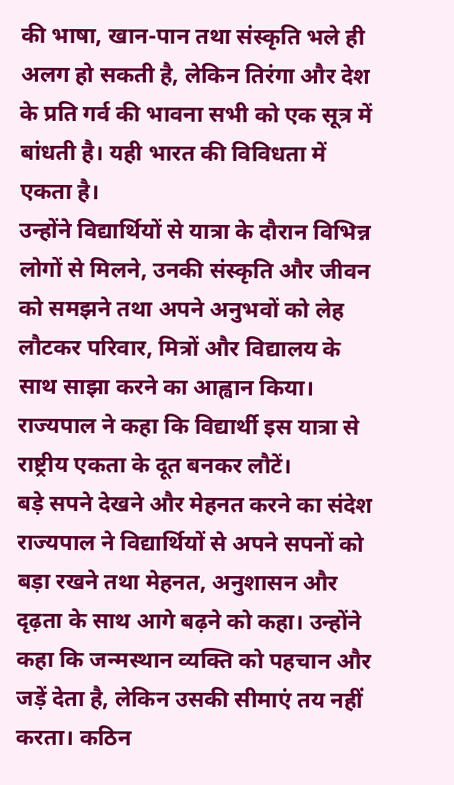की भाषा, खान-पान तथा संस्कृति भले ही अलग हो सकती है, लेकिन तिरंगा और देश के प्रति गर्व की भावना सभी को एक सूत्र में बांधती है। यही भारत की विविधता में एकता है।
उन्होंने विद्यार्थियों से यात्रा के दौरान विभिन्न लोगों से मिलने, उनकी संस्कृति और जीवन को समझने तथा अपने अनुभवों को लेह लौटकर परिवार, मित्रों और विद्यालय के साथ साझा करने का आह्वान किया। राज्यपाल ने कहा कि विद्यार्थी इस यात्रा से राष्ट्रीय एकता के दूत बनकर लौटें।
बड़े सपने देखने और मेहनत करने का संदेश
राज्यपाल ने विद्यार्थियों से अपने सपनों को बड़ा रखने तथा मेहनत, अनुशासन और दृढ़ता के साथ आगे बढ़ने को कहा। उन्होंने कहा कि जन्मस्थान व्यक्ति को पहचान और जड़ें देता है, लेकिन उसकी सीमाएं तय नहीं करता। कठिन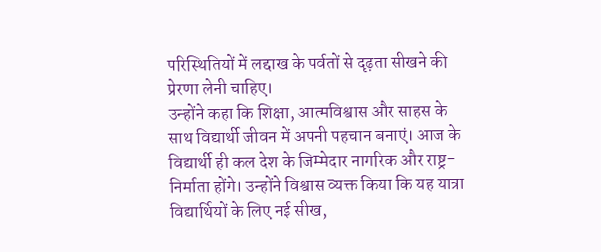परिस्थितियों में लद्दाख के पर्वतों से दृढ़ता सीखने की प्रेरणा लेनी चाहिए।
उन्होंने कहा कि शिक्षा, आत्मविश्वास और साहस के साथ विद्यार्थी जीवन में अपनी पहचान बनाएं। आज के विद्यार्थी ही कल देश के जिम्मेदार नागरिक और राष्ट्र-निर्माता होंगे। उन्होंने विश्वास व्यक्त किया कि यह यात्रा विद्यार्थियों के लिए नई सीख,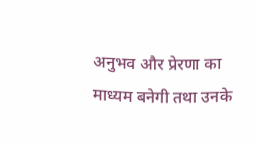अनुभव और प्रेरणा का माध्यम बनेगी तथा उनके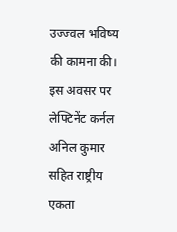उज्ज्वल भविष्य की कामना की।
इस अवसर पर लेफ्टिनेंट कर्नल अनिल कुमार सहित राष्ट्रीय एकता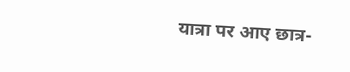यात्रा पर आए छात्र-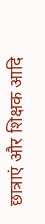छात्राएं और शिक्षक आदि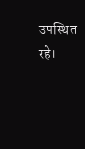उपस्थित रहे।